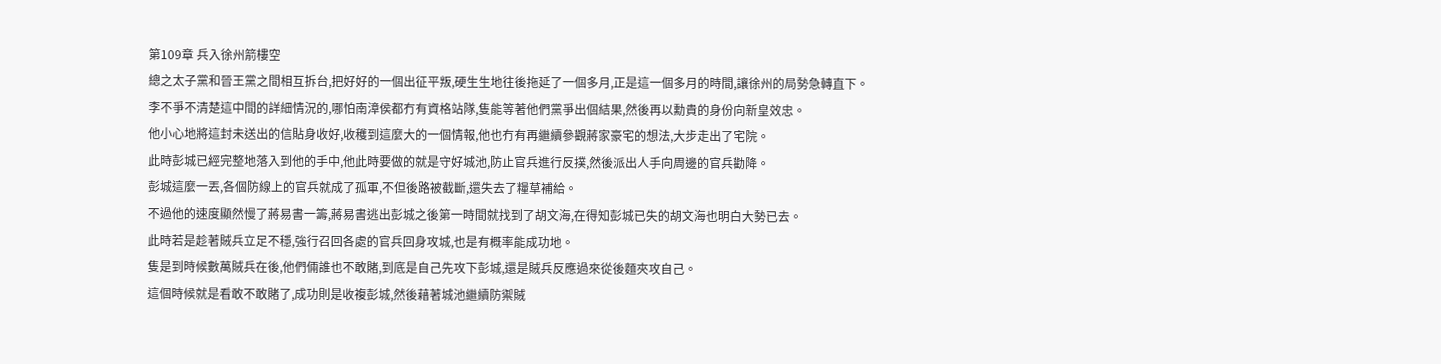第109章 兵入徐州箭樓空
總之太子黨和晉王黨之間相互拆台,把好好的一個出征平叛,硬生生地往後拖延了一個多月,正是這一個多月的時間,讓徐州的局勢急轉直下。
李不爭不清楚這中間的詳細情況的,哪怕南漳侯都冇有資格站隊,隻能等著他們黨爭出個結果,然後再以勳貴的身份向新皇效忠。
他小心地將這封未送出的信貼身收好,收穫到這麼大的一個情報,他也冇有再繼續參觀蔣家豪宅的想法,大步走出了宅院。
此時彭城已經完整地落入到他的手中,他此時要做的就是守好城池,防止官兵進行反撲,然後派出人手向周邊的官兵勸降。
彭城這麼一丟,各個防線上的官兵就成了孤軍,不但後路被截斷,還失去了糧草補給。
不過他的速度顯然慢了蔣易書一籌,蔣易書逃出彭城之後第一時間就找到了胡文海,在得知彭城已失的胡文海也明白大勢已去。
此時若是趁著賊兵立足不穩,強行召回各處的官兵回身攻城,也是有概率能成功地。
隻是到時候數萬賊兵在後,他們倆誰也不敢賭,到底是自己先攻下彭城,還是賊兵反應過來從後麵夾攻自己。
這個時候就是看敢不敢賭了,成功則是收複彭城,然後藉著城池繼續防禦賊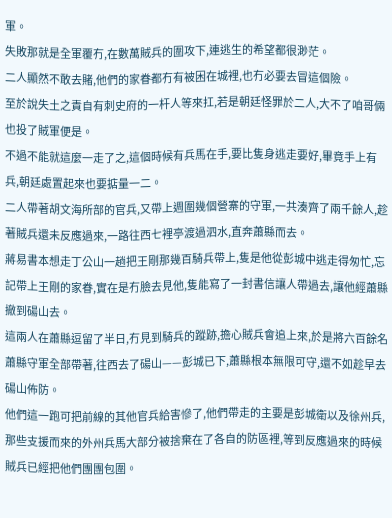軍。
失敗那就是全軍覆冇,在數萬賊兵的圍攻下,連逃生的希望都很渺茫。
二人顯然不敢去賭,他們的家眷都冇有被困在城裡,也冇必要去冒這個險。
至於說失土之責自有刺史府的一杆人等來扛,若是朝廷怪罪於二人,大不了咱哥倆也投了賊軍便是。
不過不能就這麼一走了之,這個時候有兵馬在手,要比隻身逃走要好,畢竟手上有兵,朝廷處置起來也要掂量一二。
二人帶著胡文海所部的官兵,又帶上週圍幾個營寨的守軍,一共湊齊了兩千餘人,趁著賊兵還未反應過來,一路往西七裡亭渡過泗水,直奔蕭縣而去。
蔣易書本想走丁公山一趟把王剛那幾百騎兵帶上,隻是他從彭城中逃走得匆忙,忘記帶上王剛的家眷,實在是冇臉去見他,隻能寫了一封書信讓人帶過去,讓他經蕭縣撤到碭山去。
這兩人在蕭縣逗留了半日,冇見到騎兵的蹤跡,擔心賊兵會追上來,於是將六百餘名蕭縣守軍全部帶著,往西去了碭山——彭城已下,蕭縣根本無限可守,還不如趁早去碭山佈防。
他們這一跑可把前線的其他官兵給害慘了,他們帶走的主要是彭城衛以及徐州兵,那些支援而來的外州兵馬大部分被捨棄在了各自的防區裡,等到反應過來的時候賊兵已經把他們團團包圍。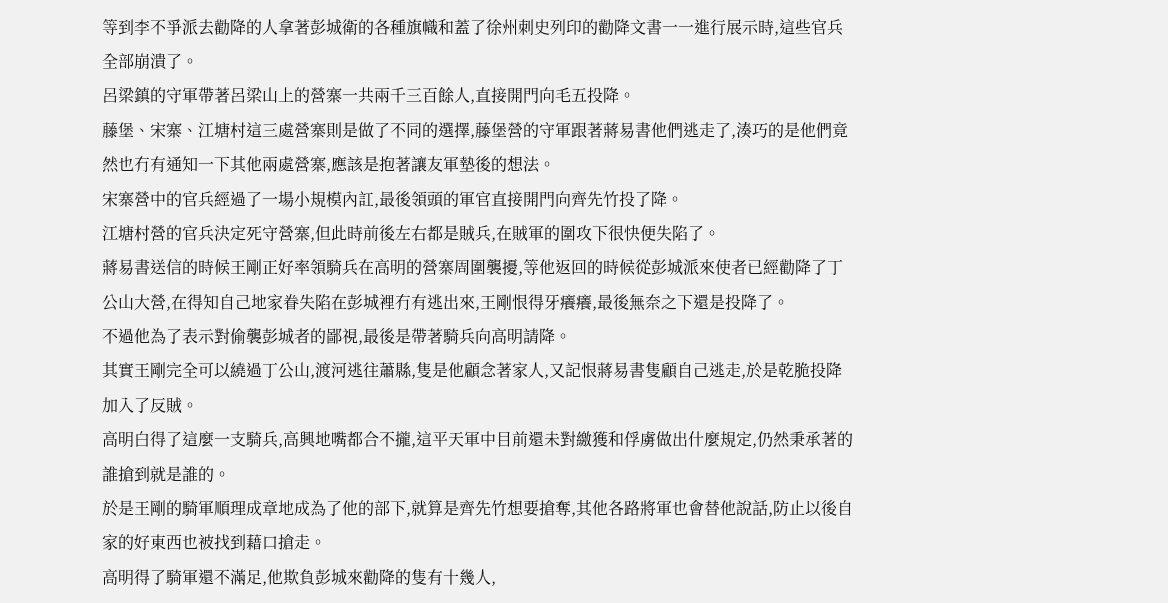等到李不爭派去勸降的人拿著彭城衛的各種旗幟和蓋了徐州刺史列印的勸降文書一一進行展示時,這些官兵全部崩潰了。
呂梁鎮的守軍帶著呂梁山上的營寨一共兩千三百餘人,直接開門向毛五投降。
藤堡、宋寨、江塘村這三處營寨則是做了不同的選擇,藤堡營的守軍跟著蔣易書他們逃走了,湊巧的是他們竟然也冇有通知一下其他兩處營寨,應該是抱著讓友軍墊後的想法。
宋寨營中的官兵經過了一場小規模內訌,最後領頭的軍官直接開門向齊先竹投了降。
江塘村營的官兵決定死守營寨,但此時前後左右都是賊兵,在賊軍的圍攻下很快便失陷了。
蔣易書送信的時候王剛正好率領騎兵在高明的營寨周圍襲擾,等他返回的時候從彭城派來使者已經勸降了丁公山大營,在得知自己地家眷失陷在彭城裡冇有逃出來,王剛恨得牙癢癢,最後無奈之下還是投降了。
不過他為了表示對偷襲彭城者的鄙視,最後是帶著騎兵向高明請降。
其實王剛完全可以繞過丁公山,渡河逃往蕭縣,隻是他顧念著家人,又記恨蔣易書隻顧自己逃走,於是乾脆投降加入了反賊。
高明白得了這麼一支騎兵,高興地嘴都合不攏,這平天軍中目前還未對繳獲和俘虜做出什麼規定,仍然秉承著的誰搶到就是誰的。
於是王剛的騎軍順理成章地成為了他的部下,就算是齊先竹想要搶奪,其他各路將軍也會替他說話,防止以後自家的好東西也被找到藉口搶走。
高明得了騎軍還不滿足,他欺負彭城來勸降的隻有十幾人,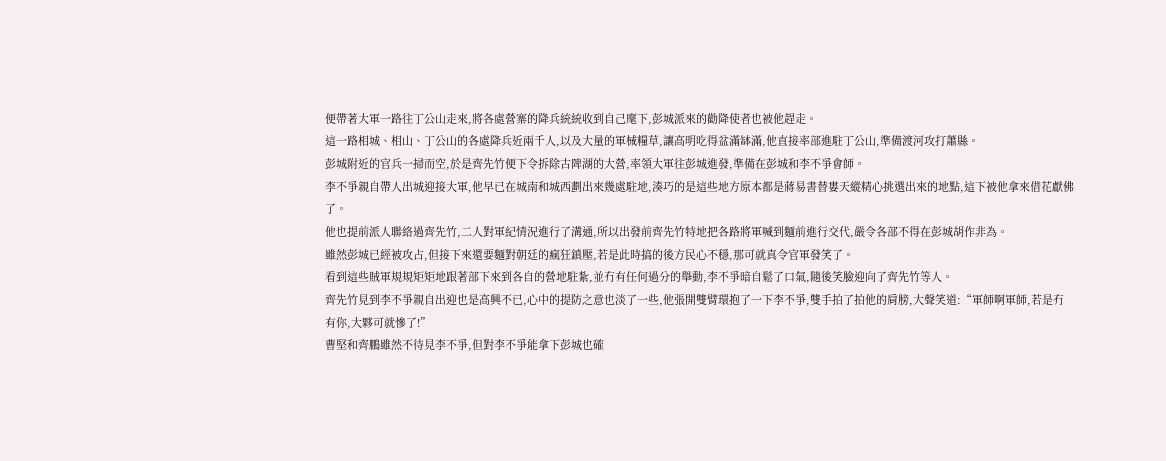便帶著大軍一路往丁公山走來,將各處營寨的降兵統統收到自己麾下,彭城派來的勸降使者也被他趕走。
這一路相城、相山、丁公山的各處降兵近兩千人,以及大量的軍械糧草,讓高明吃得盆滿缽滿,他直接率部進駐丁公山,準備渡河攻打蕭縣。
彭城附近的官兵一掃而空,於是齊先竹便下令拆除古陴湖的大營,率領大軍往彭城進發,準備在彭城和李不爭會師。
李不爭親自帶人出城迎接大軍,他早已在城南和城西劃出來幾處駐地,湊巧的是這些地方原本都是蔣易書替婁天縱精心挑選出來的地點,這下被他拿來借花獻佛了。
他也提前派人聯絡過齊先竹,二人對軍紀情況進行了溝通,所以出發前齊先竹特地把各路將軍喊到麵前進行交代,嚴令各部不得在彭城胡作非為。
雖然彭城已經被攻占,但接下來還要麵對朝廷的瘋狂鎮壓,若是此時搞的後方民心不穩,那可就真令官軍發笑了。
看到這些賊軍規規矩矩地跟著部下來到各自的營地駐紮,並冇有任何過分的舉動,李不爭暗自鬆了口氣,隨後笑臉迎向了齊先竹等人。
齊先竹見到李不爭親自出迎也是高興不已,心中的提防之意也淡了一些,他張開雙臂環抱了一下李不爭,雙手拍了拍他的肩膀,大聲笑道:“軍師啊軍師,若是冇有你,大夥可就慘了!”
曹堅和齊鵬雖然不待見李不爭,但對李不爭能拿下彭城也確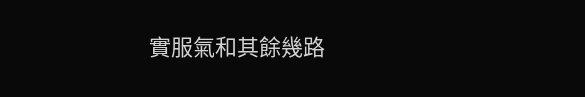實服氣和其餘幾路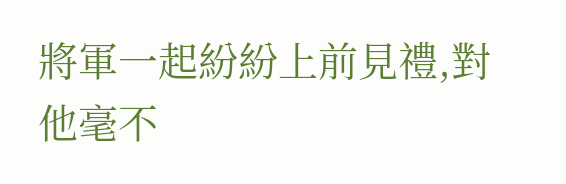將軍一起紛紛上前見禮,對他毫不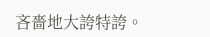吝嗇地大誇特誇。